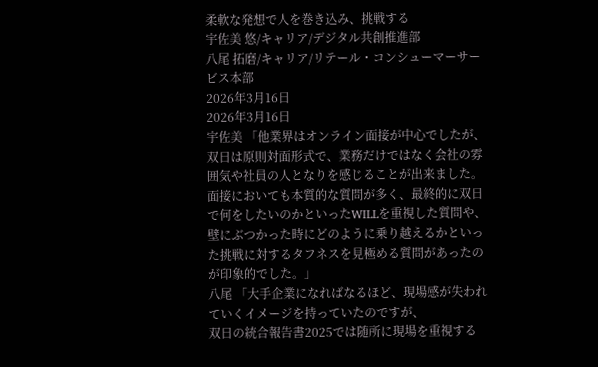柔軟な発想で人を巻き込み、挑戦する
宇佐美 悠/キャリア/デジタル共創推進部
八尾 拓磨/キャリア/リテール・コンシューマーサービス本部
2026年3月16日
2026年3月16日
宇佐美 「他業界はオンライン面接が中心でしたが、双日は原則対面形式で、業務だけではなく会社の雰囲気や社員の人となりを感じることが出来ました。
面接においても本質的な質問が多く、最終的に双日で何をしたいのかといったWILLを重視した質問や、
壁にぶつかった時にどのように乗り越えるかといった挑戦に対するタフネスを見極める質問があったのが印象的でした。」
八尾 「大手企業になればなるほど、現場感が失われていくイメージを持っていたのですが、
双日の統合報告書2025では随所に現場を重視する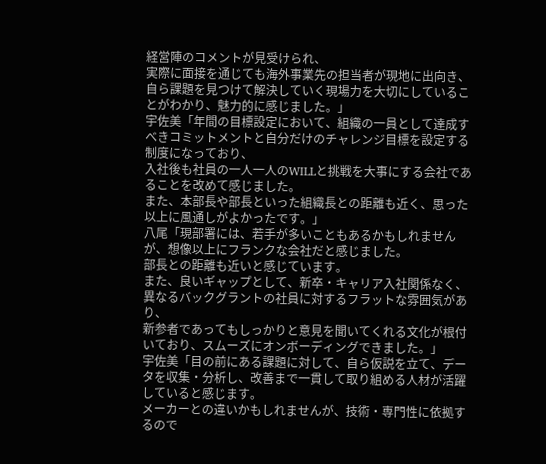経営陣のコメントが見受けられ、
実際に面接を通じても海外事業先の担当者が現地に出向き、自ら課題を見つけて解決していく現場力を大切にしていることがわかり、魅力的に感じました。」
宇佐美「年間の目標設定において、組織の一員として達成すべきコミットメントと自分だけのチャレンジ目標を設定する制度になっており、
入社後も社員の一人一人のWILLと挑戦を大事にする会社であることを改めて感じました。
また、本部長や部長といった組織長との距離も近く、思った以上に風通しがよかったです。」
八尾「現部署には、若手が多いこともあるかもしれませんが、想像以上にフランクな会社だと感じました。
部長との距離も近いと感じています。
また、良いギャップとして、新卒・キャリア入社関係なく、異なるバックグラントの社員に対するフラットな雰囲気があり、
新参者であってもしっかりと意見を聞いてくれる文化が根付いており、スムーズにオンボーディングできました。」
宇佐美「目の前にある課題に対して、自ら仮説を立て、データを収集・分析し、改善まで一貫して取り組める人材が活躍していると感じます。
メーカーとの違いかもしれませんが、技術・専門性に依拠するので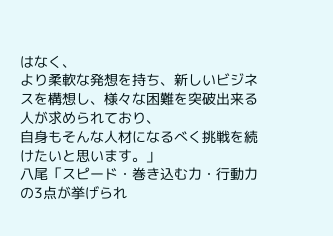はなく、
より柔軟な発想を持ち、新しいビジネスを構想し、様々な困難を突破出来る人が求められており、
自身もそんな人材になるべく挑戦を続けたいと思います。」
八尾「スピード・巻き込む力・行動力の3点が挙げられ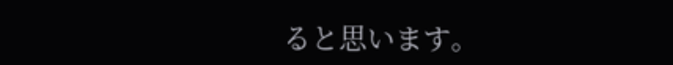ると思います。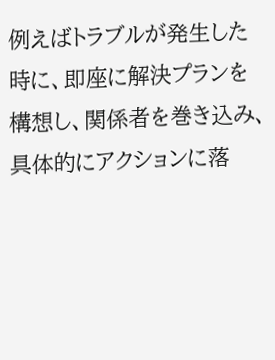例えばトラブルが発生した時に、即座に解決プランを構想し、関係者を巻き込み、具体的にアクションに落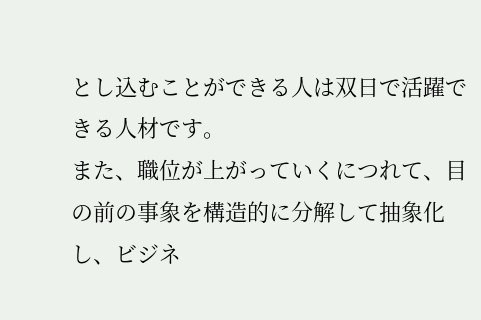とし込むことができる人は双日で活躍できる人材です。
また、職位が上がっていくにつれて、目の前の事象を構造的に分解して抽象化し、ビジネ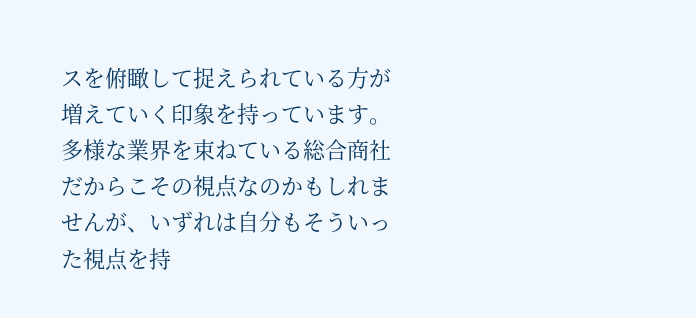スを俯瞰して捉えられている方が増えていく印象を持っています。
多様な業界を束ねている総合商社だからこその視点なのかもしれませんが、いずれは自分もそういった視点を持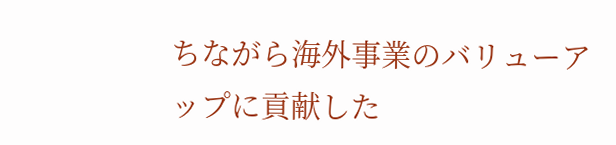ちながら海外事業のバリューアップに貢献した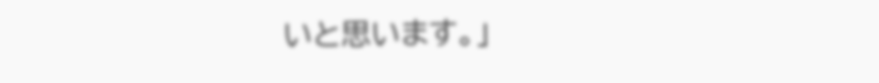いと思います。」